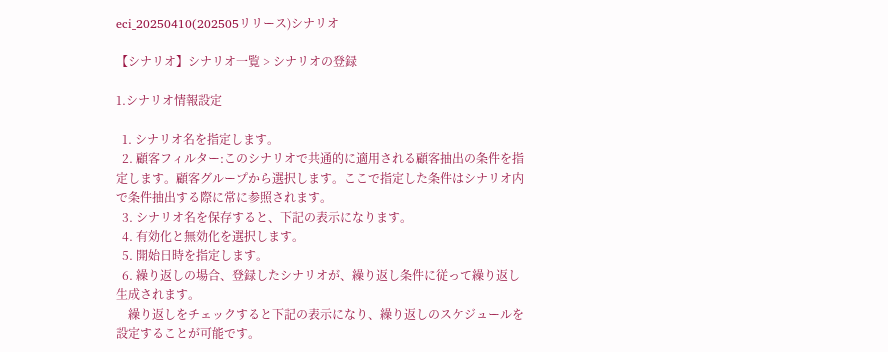eci_20250410(202505リリース)シナリオ

【シナリオ】シナリオ一覧 > シナリオの登録

1.シナリオ情報設定

  1. シナリオ名を指定します。
  2. 顧客フィルター:このシナリオで共通的に適用される顧客抽出の条件を指定します。顧客グループから選択します。ここで指定した条件はシナリオ内で条件抽出する際に常に参照されます。
  3. シナリオ名を保存すると、下記の表示になります。
  4. 有効化と無効化を選択します。
  5. 開始日時を指定します。
  6. 繰り返しの場合、登録したシナリオが、繰り返し条件に従って繰り返し生成されます。
    繰り返しをチェックすると下記の表示になり、繰り返しのスケジュールを設定することが可能です。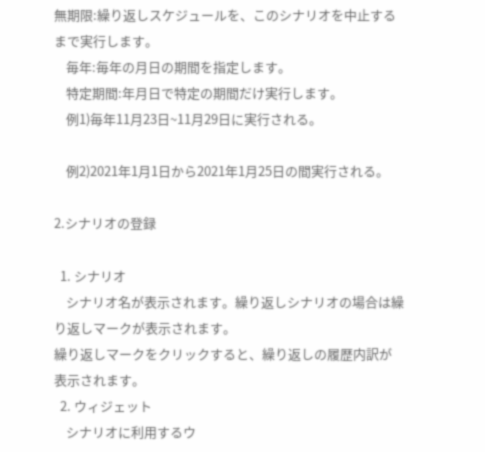無期限:繰り返しスケジュールを、このシナリオを中止するまで実行します。
    毎年:毎年の月日の期間を指定します。
    特定期間:年月日で特定の期間だけ実行します。
    例1)毎年11月23日~11月29日に実行される。

    例2)2021年1月1日から2021年1月25日の間実行される。

2.シナリオの登録

  1. シナリオ
    シナリオ名が表示されます。繰り返しシナリオの場合は繰り返しマークが表示されます。
繰り返しマークをクリックすると、繰り返しの履歴内訳が表示されます。
  2. ウィジェット
    シナリオに利用するウ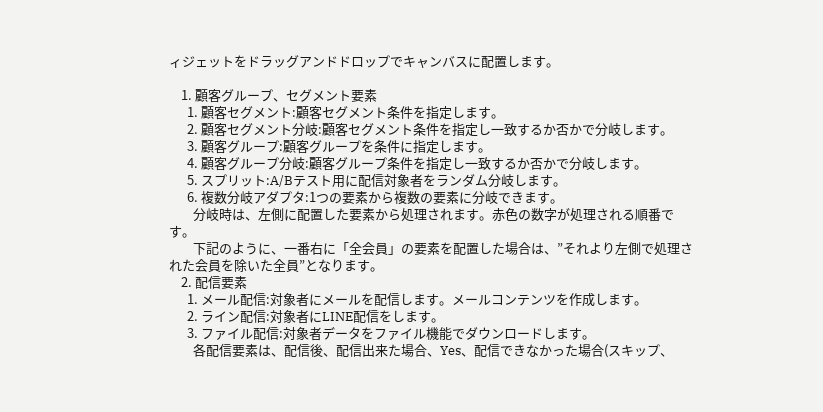ィジェットをドラッグアンドドロップでキャンバスに配置します。

    1. 顧客グループ、セグメント要素
      1. 顧客セグメント:顧客セグメント条件を指定します。
      2. 顧客セグメント分岐:顧客セグメント条件を指定し一致するか否かで分岐します。
      3. 顧客グループ:顧客グループを条件に指定します。
      4. 顧客グループ分岐:顧客グループ条件を指定し一致するか否かで分岐します。
      5. スプリット:A/Bテスト用に配信対象者をランダム分岐します。
      6. 複数分岐アダプタ:1つの要素から複数の要素に分岐できます。
        分岐時は、左側に配置した要素から処理されます。赤色の数字が処理される順番です。
        下記のように、一番右に「全会員」の要素を配置した場合は、”それより左側で処理された会員を除いた全員”となります。
    2. 配信要素
      1. メール配信:対象者にメールを配信します。メールコンテンツを作成します。
      2. ライン配信:対象者にLINE配信をします。
      3. ファイル配信:対象者データをファイル機能でダウンロードします。
        各配信要素は、配信後、配信出来た場合、Yes、配信できなかった場合(スキップ、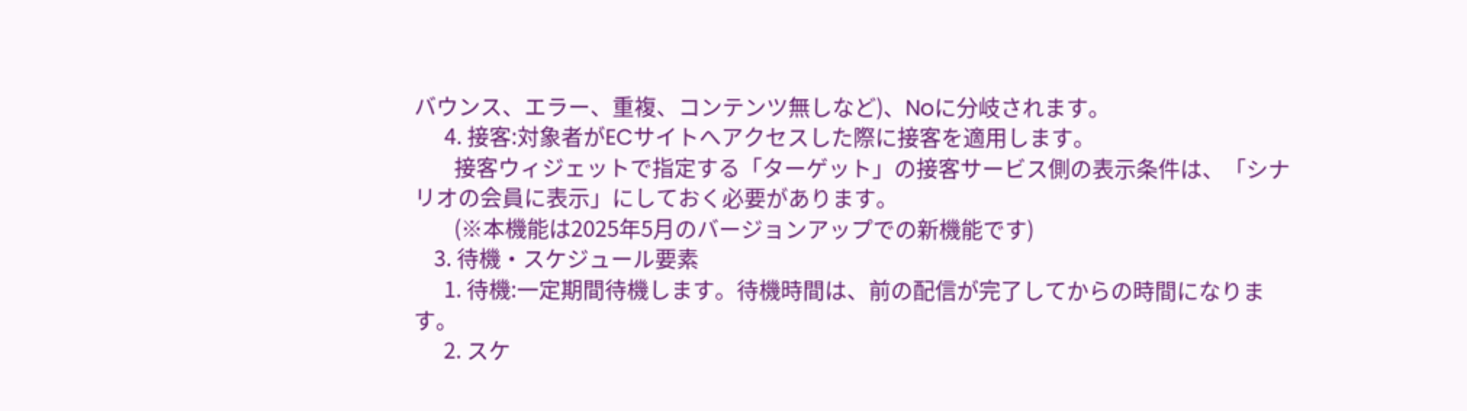バウンス、エラー、重複、コンテンツ無しなど)、Noに分岐されます。
      4. 接客:対象者がECサイトへアクセスした際に接客を適用します。
        接客ウィジェットで指定する「ターゲット」の接客サービス側の表示条件は、「シナリオの会員に表示」にしておく必要があります。
        (※本機能は2025年5月のバージョンアップでの新機能です)
    3. 待機・スケジュール要素
      1. 待機:一定期間待機します。待機時間は、前の配信が完了してからの時間になります。
      2. スケ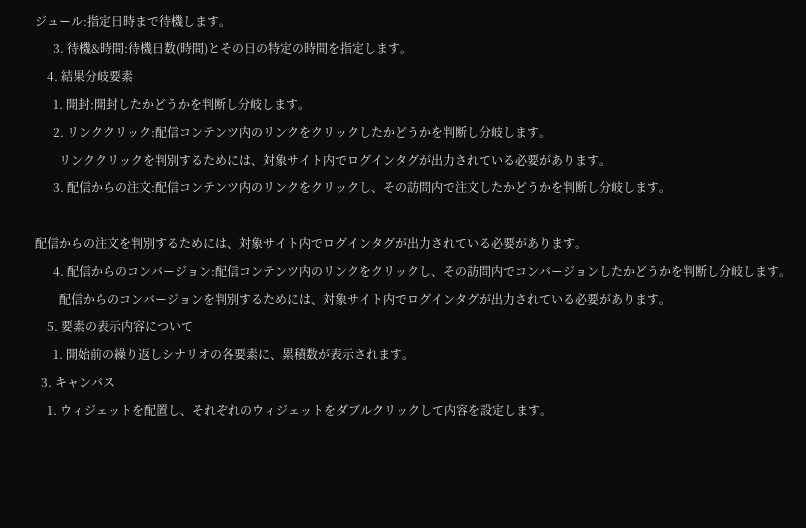ジュール:指定日時まで待機します。
      3. 待機&時間:待機日数(時間)とその日の特定の時間を指定します。
    4. 結果分岐要素
      1. 開封:開封したかどうかを判断し分岐します。
      2. リンククリック:配信コンテンツ内のリンクをクリックしたかどうかを判断し分岐します。
        リンククリックを判別するためには、対象サイト内でログインタグが出力されている必要があります。
      3. 配信からの注文:配信コンテンツ内のリンクをクリックし、その訪問内で注文したかどうかを判断し分岐します。

配信からの注文を判別するためには、対象サイト内でログインタグが出力されている必要があります。
      4. 配信からのコンバージョン:配信コンテンツ内のリンクをクリックし、その訪問内でコンバージョンしたかどうかを判断し分岐します。
        配信からのコンバージョンを判別するためには、対象サイト内でログインタグが出力されている必要があります。
    5. 要素の表示内容について
      1. 開始前の繰り返しシナリオの各要素に、累積数が表示されます。
  3. キャンバス
    1. ウィジェットを配置し、それぞれのウィジェットをダブルクリックして内容を設定します。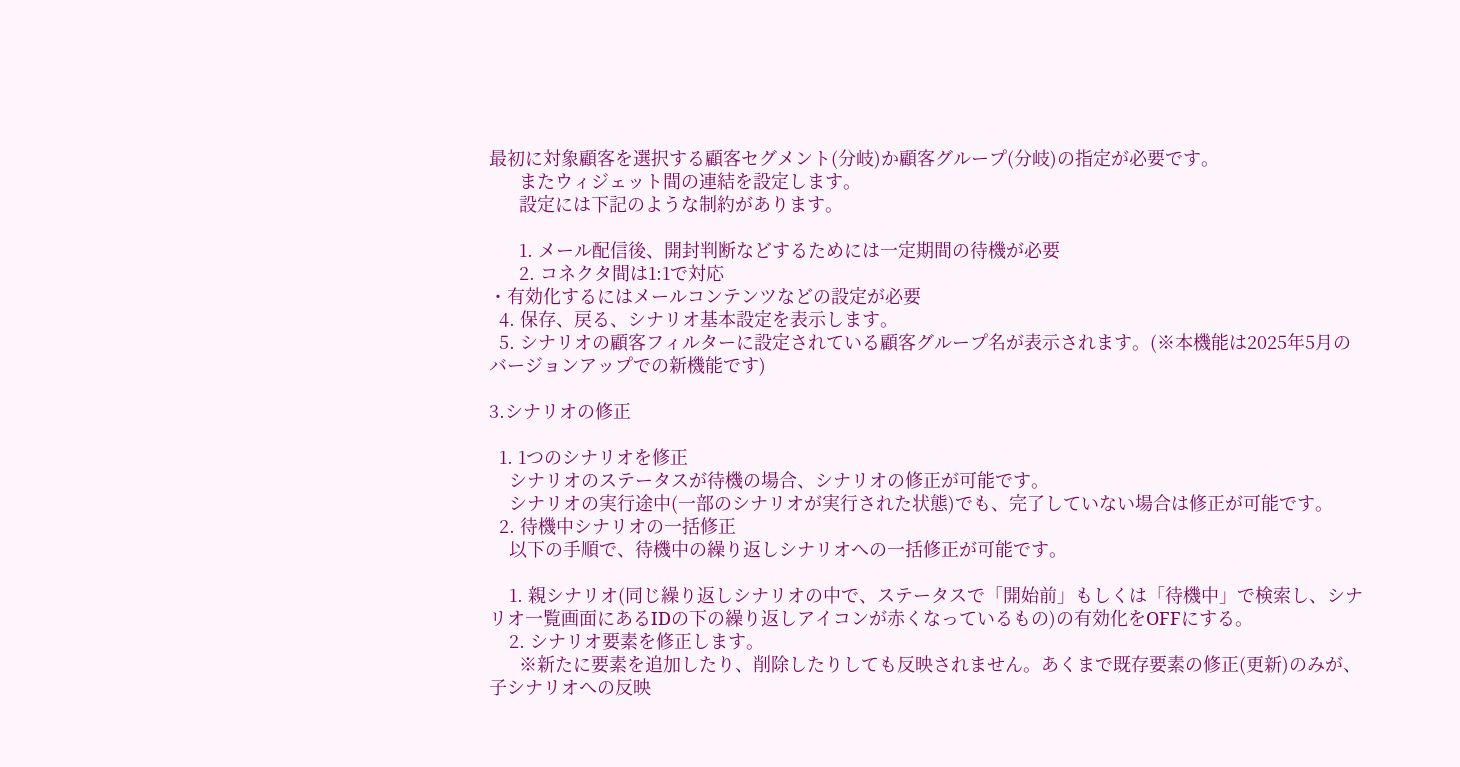最初に対象顧客を選択する顧客セグメント(分岐)か顧客グループ(分岐)の指定が必要です。
      またウィジェット間の連結を設定します。
      設定には下記のような制約があります。

      1. メール配信後、開封判断などするためには一定期間の待機が必要
      2. コネクタ間は1:1で対応
・有効化するにはメールコンテンツなどの設定が必要
  4. 保存、戻る、シナリオ基本設定を表示します。
  5. シナリオの顧客フィルターに設定されている顧客グループ名が表示されます。(※本機能は2025年5月のバージョンアップでの新機能です)

3.シナリオの修正

  1. 1つのシナリオを修正
    シナリオのステータスが待機の場合、シナリオの修正が可能です。
    シナリオの実行途中(一部のシナリオが実行された状態)でも、完了していない場合は修正が可能です。
  2. 待機中シナリオの一括修正
    以下の手順で、待機中の繰り返しシナリオへの一括修正が可能です。

    1. 親シナリオ(同じ繰り返しシナリオの中で、ステータスで「開始前」もしくは「待機中」で検索し、シナリオ一覧画面にあるIDの下の繰り返しアイコンが赤くなっているもの)の有効化をOFFにする。
    2. シナリオ要素を修正します。
      ※新たに要素を追加したり、削除したりしても反映されません。あくまで既存要素の修正(更新)のみが、子シナリオへの反映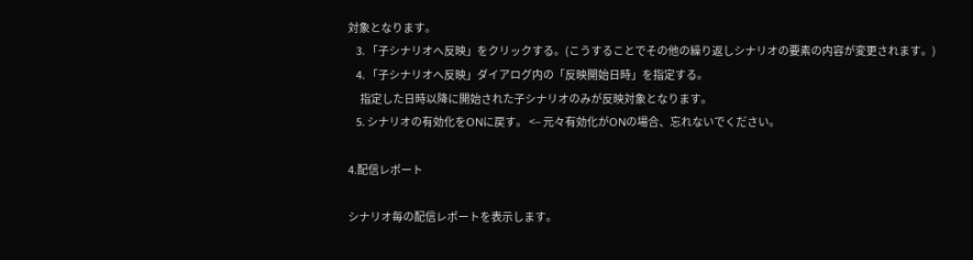対象となります。
    3. 「子シナリオへ反映」をクリックする。(こうすることでその他の繰り返しシナリオの要素の内容が変更されます。)
    4. 「子シナリオへ反映」ダイアログ内の「反映開始日時」を指定する。
      指定した日時以降に開始された子シナリオのみが反映対象となります。
    5. シナリオの有効化をONに戻す。 <– 元々有効化がONの場合、忘れないでください。

4.配信レポート

シナリオ毎の配信レポートを表示します。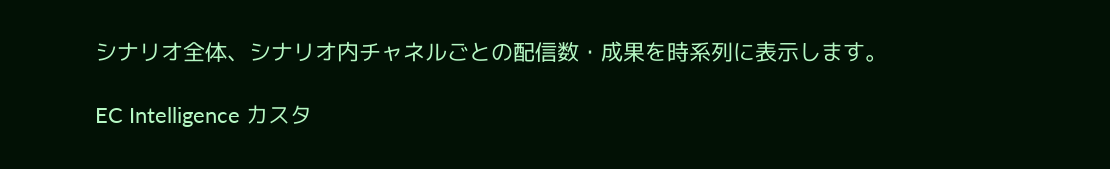シナリオ全体、シナリオ内チャネルごとの配信数・成果を時系列に表示します。

EC Intelligence カスタ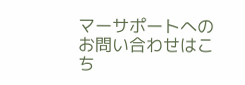マーサポートへのお問い合わせはこち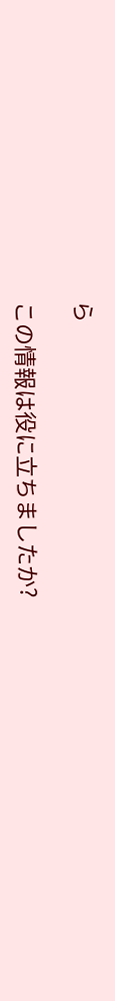ら

この情報は役に立ちましたか?